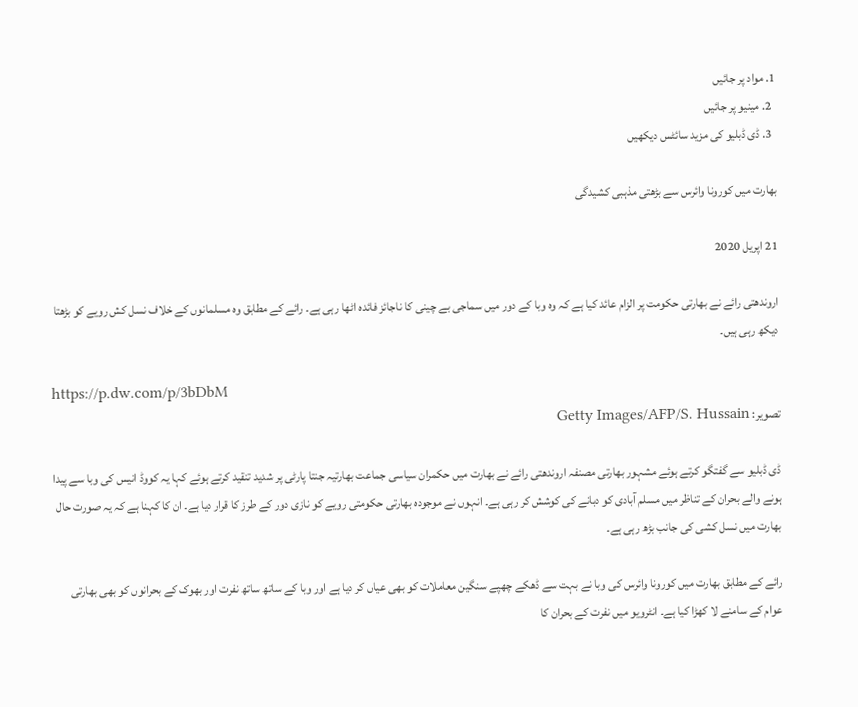1. مواد پر جائیں
  2. مینیو پر جائیں
  3. ڈی ڈبلیو کی مزید سائٹس دیکھیں

بھارت میں کورونا وائرس سے بڑھتی مذہبی کشیدگی

21 اپریل 2020

اروندھتی رائے نے بھارتی حکومت پر الزام عائد کیا ہے کہ وہ وبا کے دور میں سماجی بے چینی کا ناجائز فائدہ اٹھا رہی ہے۔ رائے کے مطابق وہ مسلمانوں کے خلاف نسل کش رویے کو بڑھتا دیکھ رہی ہیں۔

https://p.dw.com/p/3bDbM
تصویر: Getty Images/AFP/S. Hussain

ڈی ڈبلیو سے گفتگو کرتے ہوئے مشہور بھارتی مصنفہ اروندھتی رائے نے بھارت میں حکمران سیاسی جماعت بھارتیہ جنتا پارٹی پر شدید تنقید کرتے ہوئے کہا یہ کووڈ انیس کی وبا سے پیدا ہونے والے بحران کے تناظر میں مسلم آبادی کو دبانے کی کوشش کر رہی ہے۔ انہوں نے موجودہ بھارتی حکومتی رویے کو نازی دور کے طرز کا قرار دیا ہے۔ ان کا کہنا ہے کہ یہ صورت حال بھارت میں نسل کشی کی جانب بڑھ رہی ہے۔

رائے کے مطابق بھارت میں کورونا وائرس کی وبا نے بہت سے ڈھکے چھپے سنگین معاملات کو بھی عیاں کر دیا ہے اور وبا کے ساتھ ساتھ نفرت اور بھوک کے بحرانوں کو بھی بھارتی عوام کے سامنے لا کھڑا کیا ہے۔ انٹرویو میں نفرت کے بحران کا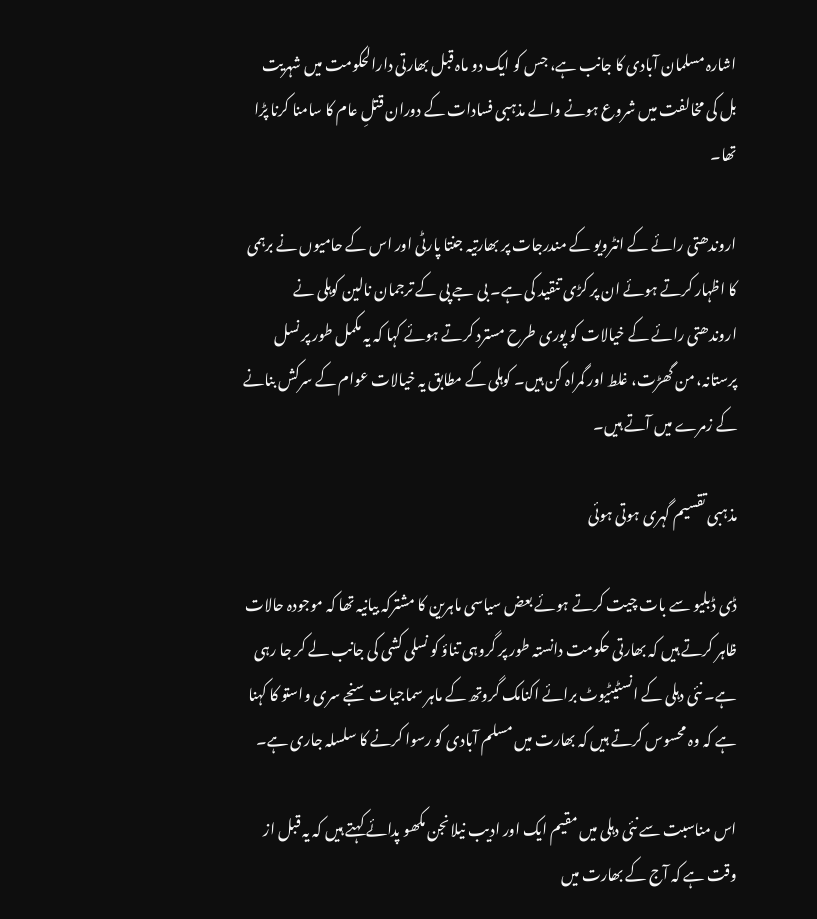اشارہ مسلمان آبادی کا جانب ہے، جس کو ایک دو ماہ قبل بھارتی دارالحکومت میں شہریت بل کی مخالفت میں شروع ہونے والے مذہبی فسادات کے دوران قتلِ عام کا سامنا کرنا پڑا تھا۔

اروندھتی رائے کے انٹرویو کے مندرجات پر بھارتیہ جنتا پارٹی اور اس کے حامیوں نے برہمی کا اظہار کرتے ہوئے ان پر کڑی تنقید کی ہے۔ بی جے پی کے ترجمان نالین کوہلی نے اروندھتی رائے کے خیالات کو پوری طرح مسترد کرتے ہوئے کہا کہ یہ مکمل طور پر نسل پرستانہ، من گھڑت، غلط اور گمراہ کن ہیں۔ کوہلی کے مطابق یہ خیالات عوام کے سرکش بنانے کے زمرے میں آتے ہیں۔

مذہبی تقسیم گہری ہوتی ہوئی

ڈی ڈبلیو سے بات چیت کرتے ہوئے بعض سیاسی ماہرین کا مشترکہ بیانیہ تھا کہ موجودہ حالات ظاہر کرتے ہیں کہ بھارتی حکومت دانستہ طور پر گروہی تناؤ کو نسلی کشی کی جانب لے کر جا رہی ہے۔ نئی دہلی کے انسٹیٹیوٹ برائے اکنامک گروتھ کے ماہر سماجیات سنجے سری واستو کا کہنا ہے کہ وہ محسوس کرتے ہیں کہ بھارت میں مسلم آبادی کو رسوا کرنے کا سلسلہ جاری ہے۔

اس مناسبت سے نئی دہلی میں مقیم ایک اور ادیب نیلانجن مکھو پدائے کہتے ہیں کہ یہ قبل از وقت ہے کہ آج کے بھارت میں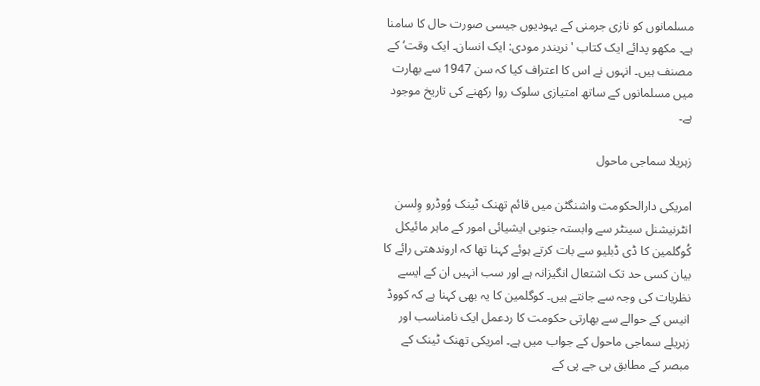مسلمانوں کو نازی جرمنی کے یہودیوں جیسی صورت حال کا سامنا ہے۔ مکھو پدائے ایک کتاب ' نریندر مودی: ایک انسان۔ ایک وقت‘ کے مصنف ہیں۔ انہوں نے اس کا اعتراف کیا کہ سن 1947 سے بھارت میں مسلمانوں کے ساتھ امتیازی سلوک روا رکھنے کی تاریخ موجود ہے۔

زہریلا سماجی ماحول

امریکی دارالحکومت واشنگٹن میں قائم تھنک ٹینک وُوڈرو وِلسن انٹرنیشنل سینٹر سے وابستہ جنوبی ایشیائی امور کے ماہر مائیکل کُوگلمین کا ڈی ڈبلیو سے بات کرتے ہوئے کہنا تھا کہ اروندھتی رائے کا بیان کسی حد تک اشتعال انگیزانہ ہے اور سب انہیں ان کے ایسے نظریات کی وجہ سے جانتے ہیں۔ کوگلمین کا یہ بھی کہنا ہے کہ کووڈ انیس کے حوالے سے بھارتی حکومت کا ردعمل ایک نامناسب اور زہریلے سماجی ماحول کے جواب میں ہے۔ امریکی تھنک ٹینک کے مبصر کے مطابق بی جے پی کے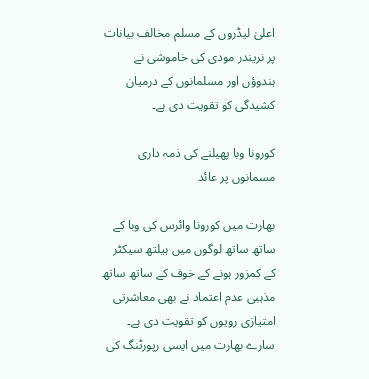اعلیٰ لیڈروں کے مسلم مخالف بیانات پر نریندر مودی کی خاموشی نے ہندوؤں اور مسلمانوں کے درمیان کشیدگی کو تقویت دی ہے۔

کورونا وبا پھیلنے کی ذمہ داری مسمانوں پر عائد

بھارت میں کورونا وائرس کی وبا کے ساتھ ساتھ لوگوں میں ہیلتھ سیکٹر کے کمزور ہونے کے خوف کے ساتھ ساتھ مذہبی عدم اعتماد نے بھی معاشرتی امتیازی رویوں کو تقویت دی ہے۔ سارے بھارت میں ایسی رپورٹنگ کی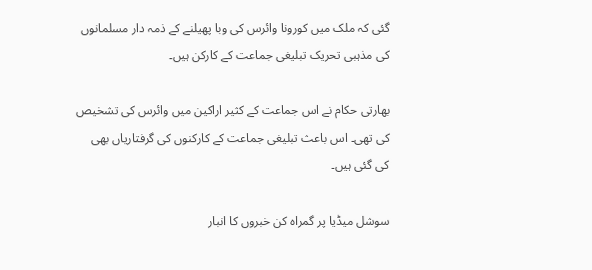گئی کہ ملک میں کورونا وائرس کی وبا پھیلنے کے ذمہ دار مسلمانوں کی مذہبی تحریک تبلیغی جماعت کے کارکن ہیں۔

بھارتی حکام نے اس جماعت کے کثیر اراکین میں وائرس کی تشخیص کی تھی۔ اس باعث تبلیغی جماعت کے کارکنوں کی گرفتاریاں بھی کی گئی ہیں۔

سوشل میڈیا پر گمراہ کن خبروں کا انبار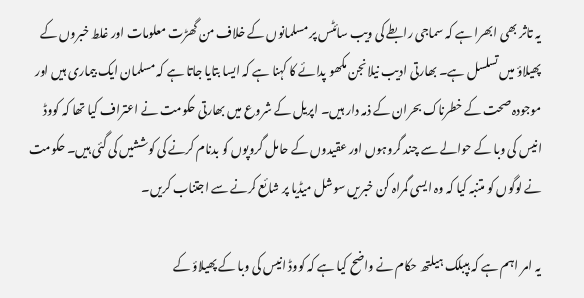یہ تاثر بھی ابھرا ہے کہ سماجی رابطے کی ویب سائٹس پر مسلمانوں کے خلاف من گھڑت معلومات اور غلط خبروں کے پھیلاؤ میں تسلسل ہے۔ بھارتی ادیب نیلانجن مکھو پدائے کا کہنا ہے کہ ایسا بتایا جاتا ہے کہ مسلمان ایک بیماری ہیں اور موجودہ صحت کے خطرناک بحران کے ذمہ دار ہیں۔ اپریل کے شروع میں بھارتی حکومت نے اعتراف کیا تھا کہ کووڈ انیس کی وبا کے حوالے سے چند گروہوں اور عقیدوں کے حامل گروپوں کو بدنام کرنے کی کوششیں کی گئی ہیں۔ حکومت نے لوگوں کو متنبہ کیا کہ وہ ایسی گمراہ کن خبریں سوشل میڈیا پر شائع کرنے سے اجتناب کریں۔

یہ امر اہم ہے کہ ہپبلک ہیلتھ حکام نے واضح کیا ہے کہ کووڈ انیس کی وبا کے پھیلاؤ کے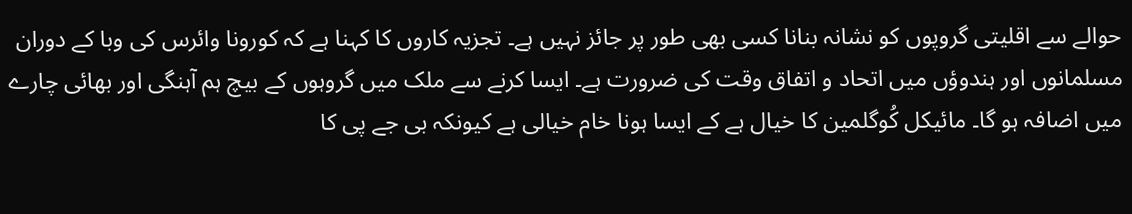حوالے سے اقلیتی گروپوں کو نشانہ بنانا کسی بھی طور پر جائز نہیں ہے۔ تجزیہ کاروں کا کہنا ہے کہ کورونا وائرس کی وبا کے دوران مسلمانوں اور ہندوؤں میں اتحاد و اتفاق وقت کی ضرورت ہے۔ ایسا کرنے سے ملک میں گروہوں کے بیچ ہم آہنگی اور بھائی چارے میں اضافہ ہو گا۔ مائیکل کُوگلمین کا خیال ہے کے ایسا ہونا خام خیالی ہے کیونکہ بی جے پی کا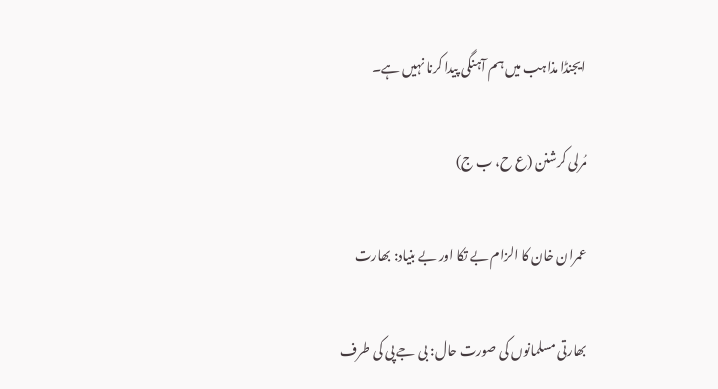ایجنڈا مذاہب میں ہم آہنگی پیدا کرنا نہیں ہے۔

مُرلی کرشنن (ع ح، ب ج)

عمران خان کا الزام بے تکا اور بے بنیاد: بھارت

بھارتی مسلمانوں کی صورت حال: بی جے پی کی طرف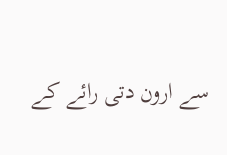سے ارون دتی رائے کے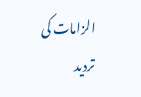الزامات کی تردید